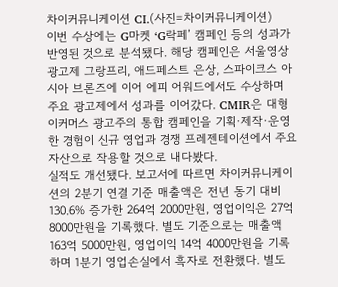차이커뮤니케이션 CI.(사진=차이커뮤니케이션)
이번 수상에는 G마켓 ‘G락페’ 캠페인 등의 성과가 반영된 것으로 분석됐다. 해당 캠페인은 서울영상광고제 그랑프리, 애드페스트 은상, 스파이크스 아시아 브론즈에 이어 에피 어워드에서도 수상하며 주요 광고제에서 성과를 이어갔다. CMIR은 대형 이커머스 광고주의 통합 캠페인을 기획·제작·운영한 경험이 신규 영업과 경쟁 프레젠테이션에서 주요 자산으로 작용할 것으로 내다봤다.
실적도 개선됐다. 보고서에 따르면 차이커뮤니케이션의 2분기 연결 기준 매출액은 전년 동기 대비 130.6% 증가한 264억 2000만원, 영업이익은 27억 8000만원을 기록했다. 별도 기준으로는 매출액 163억 5000만원, 영업이익 14억 4000만원을 기록하며 1분기 영업손실에서 흑자로 전환했다. 별도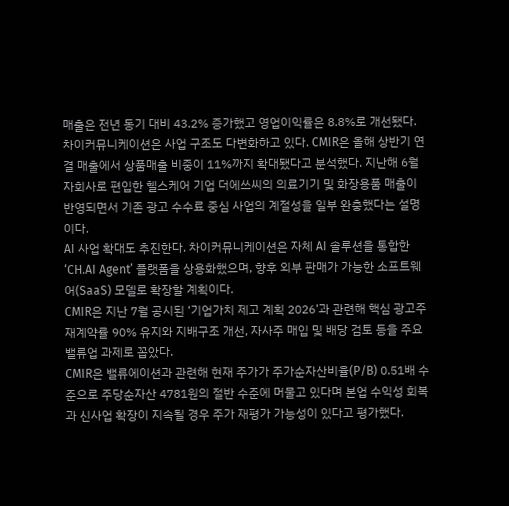매출은 전년 동기 대비 43.2% 증가했고 영업이익률은 8.8%로 개선됐다.
차이커뮤니케이션은 사업 구조도 다변화하고 있다. CMIR은 올해 상반기 연결 매출에서 상품매출 비중이 11%까지 확대됐다고 분석했다. 지난해 6월 자회사로 편입한 헬스케어 기업 더에쓰씨의 의료기기 및 화장용품 매출이 반영되면서 기존 광고 수수료 중심 사업의 계절성을 일부 완충했다는 설명이다.
AI 사업 확대도 추진한다. 차이커뮤니케이션은 자체 AI 솔루션을 통합한 ‘CH.AI Agent’ 플랫폼을 상용화했으며, 향후 외부 판매가 가능한 소프트웨어(SaaS) 모델로 확장할 계획이다.
CMIR은 지난 7월 공시된 ‘기업가치 제고 계획 2026’과 관련해 핵심 광고주 재계약률 90% 유지와 지배구조 개선, 자사주 매입 및 배당 검토 등을 주요 밸류업 과제로 꼽았다.
CMIR은 밸류에이션과 관련해 현재 주가가 주가순자산비율(P/B) 0.51배 수준으로 주당순자산 4781원의 절반 수준에 머물고 있다며 본업 수익성 회복과 신사업 확장이 지속될 경우 주가 재평가 가능성이 있다고 평가했다.